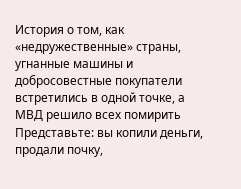История о том, как «недружественные» страны, угнанные машины и добросовестные покупатели встретились в одной точке, а МВД решило всех помирить
Представьте: вы копили деньги, продали почку,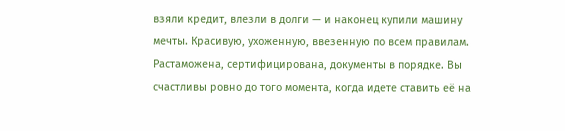взяли кредит, влезли в долги — и наконец купили машину мечты. Красивую, ухоженную, ввезенную по всем правилам. Растаможена, сертифицирована, документы в порядке. Вы счастливы ровно до того момента, когда идете ставить её на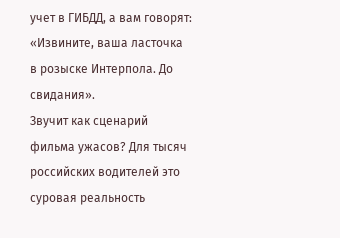учет в ГИБДД, а вам говорят: «Извините, ваша ласточка в розыске Интерпола. До свидания».
Звучит как сценарий фильма ужасов? Для тысяч российских водителей это суровая реальность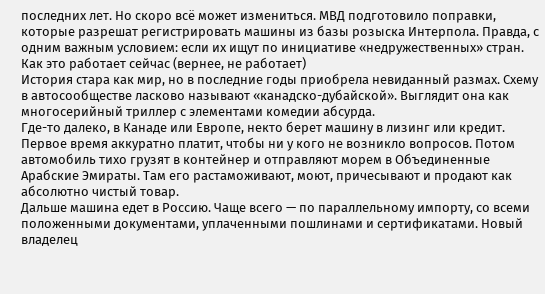последних лет. Но скоро всё может измениться. МВД подготовило поправки, которые разрешат регистрировать машины из базы розыска Интерпола. Правда, с одним важным условием: если их ищут по инициативе «недружественных» стран.
Как это работает сейчас (вернее, не работает)
История стара как мир, но в последние годы приобрела невиданный размах. Схему в автосообществе ласково называют «канадско-дубайской». Выглядит она как многосерийный триллер с элементами комедии абсурда.
Где-то далеко, в Канаде или Европе, некто берет машину в лизинг или кредит. Первое время аккуратно платит, чтобы ни у кого не возникло вопросов. Потом автомобиль тихо грузят в контейнер и отправляют морем в Объединенные Арабские Эмираты. Там его растаможивают, моют, причесывают и продают как абсолютно чистый товар.
Дальше машина едет в Россию. Чаще всего — по параллельному импорту, со всеми положенными документами, уплаченными пошлинами и сертификатами. Новый владелец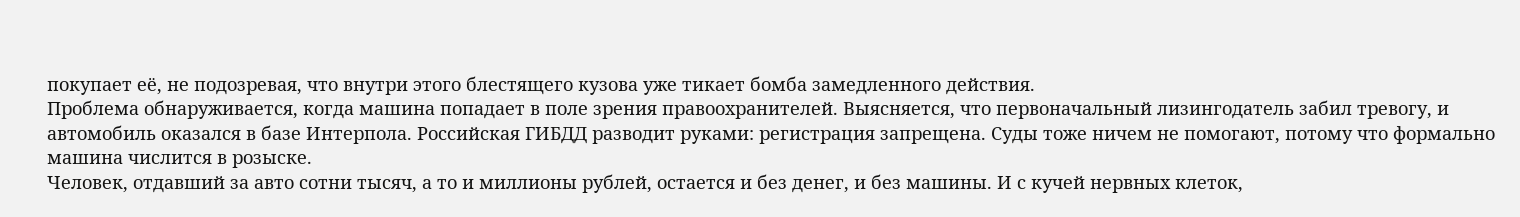покупает её, не подозревая, что внутри этого блестящего кузова уже тикает бомба замедленного действия.
Проблема обнаруживается, когда машина попадает в поле зрения правоохранителей. Выясняется, что первоначальный лизингодатель забил тревогу, и автомобиль оказался в базе Интерпола. Российская ГИБДД разводит руками: регистрация запрещена. Суды тоже ничем не помогают, потому что формально машина числится в розыске.
Человек, отдавший за авто сотни тысяч, а то и миллионы рублей, остается и без денег, и без машины. И с кучей нервных клеток,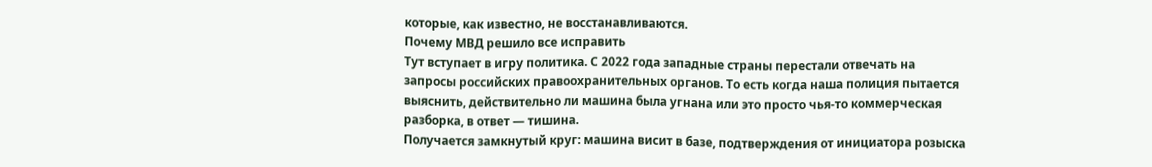которые, как известно, не восстанавливаются.
Почему МВД решило все исправить
Тут вступает в игру политика. С 2022 года западные страны перестали отвечать на запросы российских правоохранительных органов. То есть когда наша полиция пытается выяснить, действительно ли машина была угнана или это просто чья-то коммерческая разборка, в ответ — тишина.
Получается замкнутый круг: машина висит в базе, подтверждения от инициатора розыска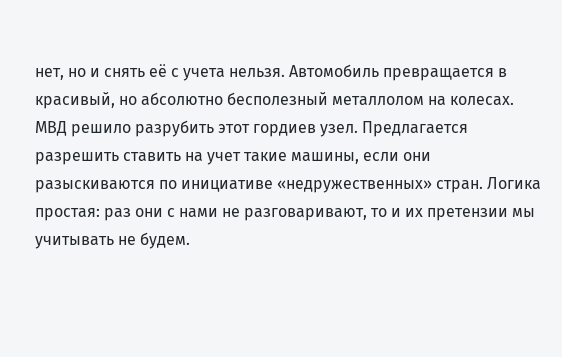нет, но и снять её с учета нельзя. Автомобиль превращается в красивый, но абсолютно бесполезный металлолом на колесах.
МВД решило разрубить этот гордиев узел. Предлагается разрешить ставить на учет такие машины, если они разыскиваются по инициативе «недружественных» стран. Логика простая: раз они с нами не разговаривают, то и их претензии мы учитывать не будем.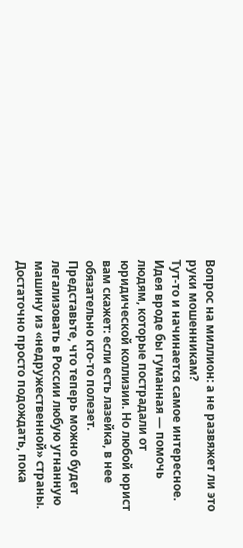Вопрос на миллион: а не развяжет ли это руки мошенникам?
Тут-то и начинается самое интересное. Идея вроде бы гуманная — помочь людям, которые пострадали от юридической коллизии. Но любой юрист вам скажет: если есть лазейка, в нее обязательно кто-то полезет.
Представьте, что теперь можно будет легализовать в России любую угнанную машину из «недружественной» страны. Достаточно просто подождать, пока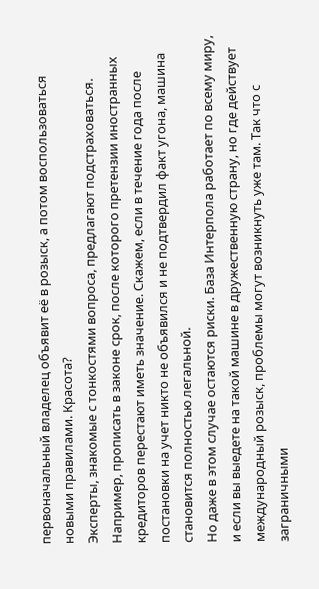первоначальный владелец объявит её в розыск, а потом воспользоваться новыми правилами. Красота?
Эксперты, знакомые с тонкостями вопроса, предлагают подстраховаться. Например, прописать в законе срок, после которого претензии иностранных кредиторов перестают иметь значение. Скажем, если в течение года после постановки на учет никто не объявился и не подтвердил факт угона, машина становится полностью легальной.
Но даже в этом случае остаются риски. База Интерпола работает по всему миру, и если вы выедете на такой машине в дружественную страну, но где действует международный розыск, проблемы могут возникнуть уже там. Так что с заграничными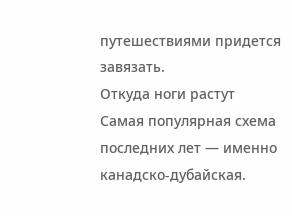путешествиями придется завязать.
Откуда ноги растут
Самая популярная схема последних лет — именно канадско-дубайская.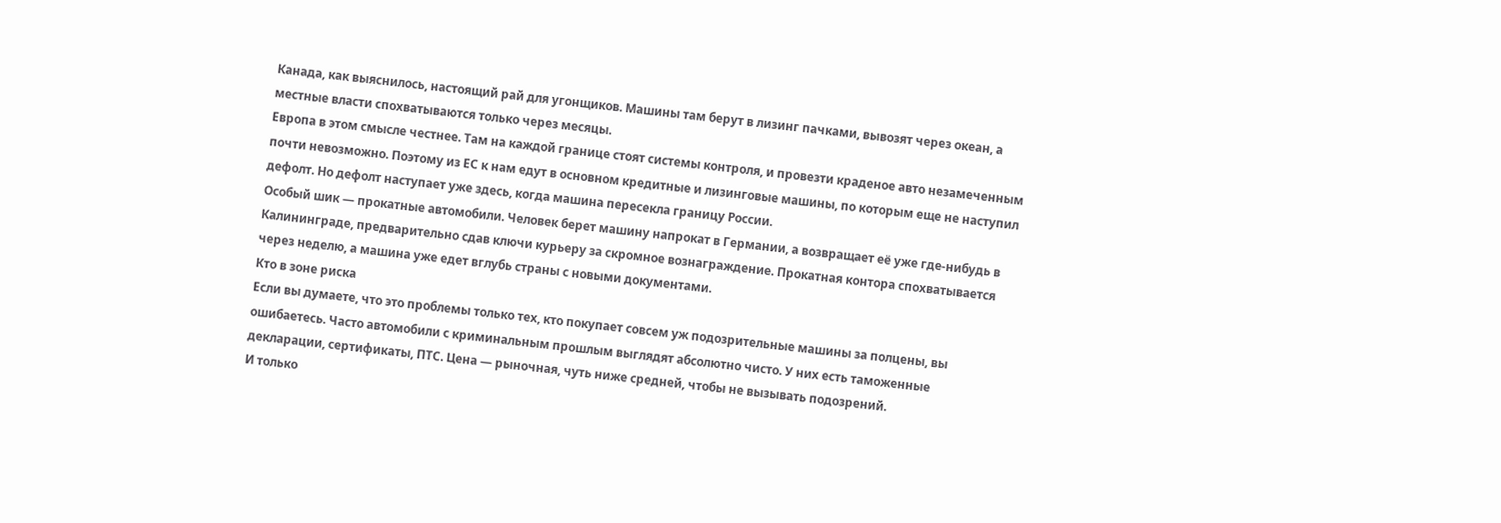Канада, как выяснилось, настоящий рай для угонщиков. Машины там берут в лизинг пачками, вывозят через океан, а местные власти спохватываются только через месяцы.
Европа в этом смысле честнее. Там на каждой границе стоят системы контроля, и провезти краденое авто незамеченным почти невозможно. Поэтому из ЕС к нам едут в основном кредитные и лизинговые машины, по которым еще не наступил дефолт. Но дефолт наступает уже здесь, когда машина пересекла границу России.
Особый шик — прокатные автомобили. Человек берет машину напрокат в Германии, а возвращает её уже где-нибудь в Калининграде, предварительно сдав ключи курьеру за скромное вознаграждение. Прокатная контора спохватывается через неделю, а машина уже едет вглубь страны с новыми документами.
Кто в зоне риска
Если вы думаете, что это проблемы только тех, кто покупает совсем уж подозрительные машины за полцены, вы ошибаетесь. Часто автомобили с криминальным прошлым выглядят абсолютно чисто. У них есть таможенные декларации, сертификаты, ПТС. Цена — рыночная, чуть ниже средней, чтобы не вызывать подозрений.
И только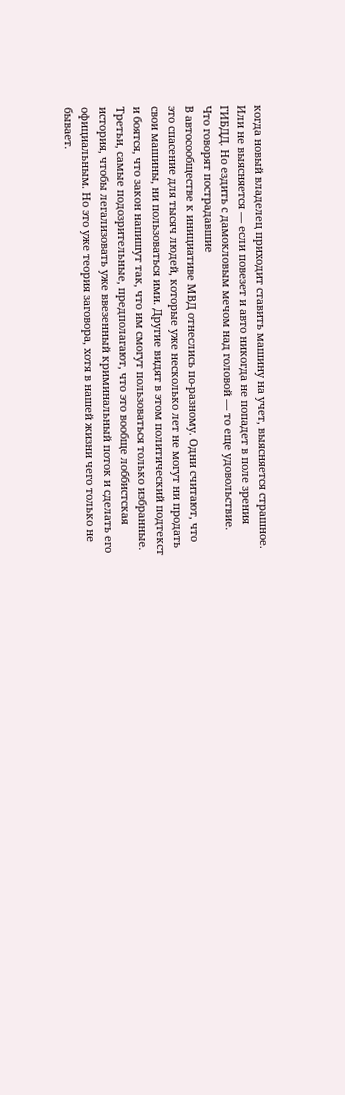когда новый владелец приходит ставить машину на учет, выясняется страшное. Или не выясняется — если повезет и авто никогда не попадет в поле зрения ГИБДД. Но ездить с дамокловым мечом над головой — то еще удовольствие.
Что говорят пострадавшие
В автосообществе к инициативе МВД отнеслись по-разному. Одни считают, что это спасение для тысяч людей, которые уже несколько лет не могут ни продать свои машины, ни пользоваться ими. Другие видят в этом политический подтекст и боятся, что закон напишут так, что им смогут пользоваться только избранные.
Третьи, самые подозрительные, предполагают, что это вообще лоббистская история, чтобы легализовать уже ввезенный криминальный поток и сделать его официальным. Но это уже теория заговора, хотя в нашей жизни чего только не бывает.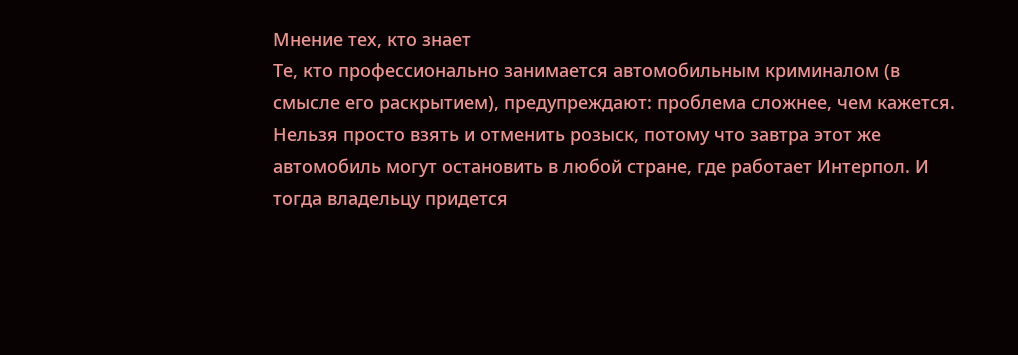Мнение тех, кто знает
Те, кто профессионально занимается автомобильным криминалом (в смысле его раскрытием), предупреждают: проблема сложнее, чем кажется. Нельзя просто взять и отменить розыск, потому что завтра этот же автомобиль могут остановить в любой стране, где работает Интерпол. И тогда владельцу придется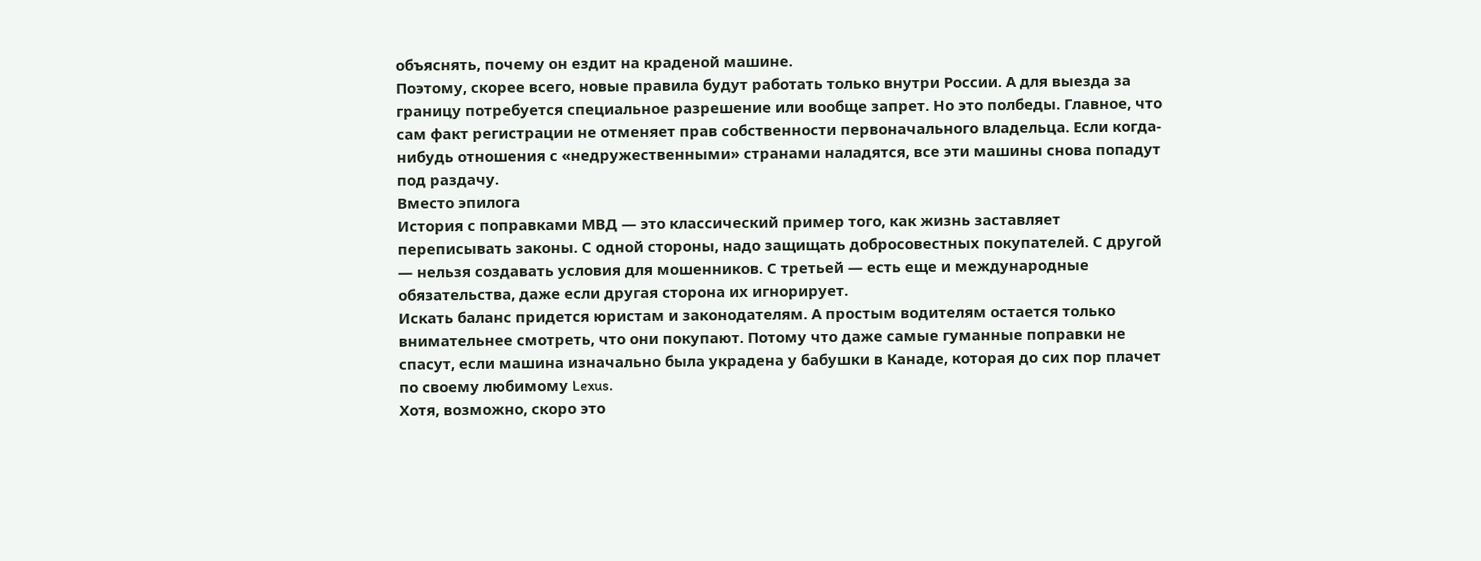объяснять, почему он ездит на краденой машине.
Поэтому, скорее всего, новые правила будут работать только внутри России. А для выезда за границу потребуется специальное разрешение или вообще запрет. Но это полбеды. Главное, что сам факт регистрации не отменяет прав собственности первоначального владельца. Если когда-нибудь отношения с «недружественными» странами наладятся, все эти машины снова попадут под раздачу.
Вместо эпилога
История с поправками МВД — это классический пример того, как жизнь заставляет переписывать законы. С одной стороны, надо защищать добросовестных покупателей. С другой — нельзя создавать условия для мошенников. С третьей — есть еще и международные обязательства, даже если другая сторона их игнорирует.
Искать баланс придется юристам и законодателям. А простым водителям остается только внимательнее смотреть, что они покупают. Потому что даже самые гуманные поправки не спасут, если машина изначально была украдена у бабушки в Канаде, которая до сих пор плачет по своему любимому Lexus.
Хотя, возможно, скоро это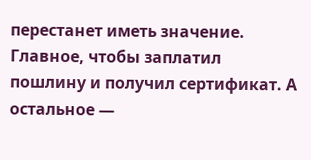перестанет иметь значение. Главное, чтобы заплатил пошлину и получил сертификат. А остальное —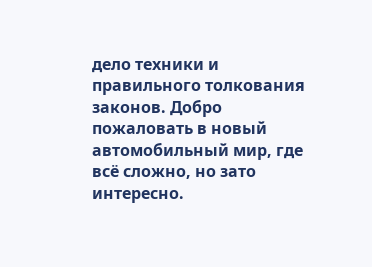дело техники и правильного толкования законов. Добро пожаловать в новый автомобильный мир, где всё сложно, но зато интересно.